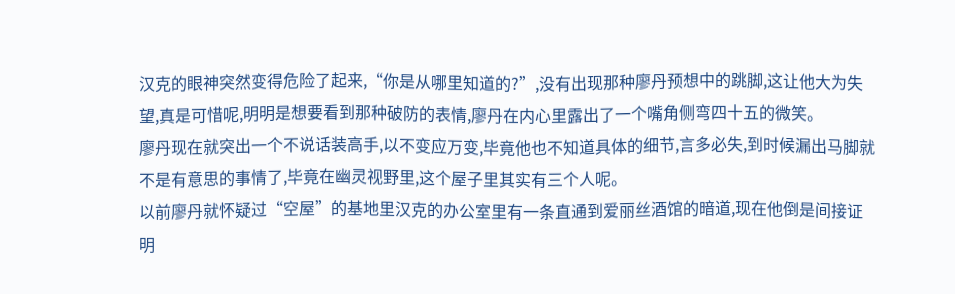汉克的眼神突然变得危险了起来,“你是从哪里知道的?”,没有出现那种廖丹预想中的跳脚,这让他大为失望,真是可惜呢,明明是想要看到那种破防的表情,廖丹在内心里露出了一个嘴角侧弯四十五的微笑。
廖丹现在就突出一个不说话装高手,以不变应万变,毕竟他也不知道具体的细节,言多必失,到时候漏出马脚就不是有意思的事情了,毕竟在幽灵视野里,这个屋子里其实有三个人呢。
以前廖丹就怀疑过“空屋”的基地里汉克的办公室里有一条直通到爱丽丝酒馆的暗道,现在他倒是间接证明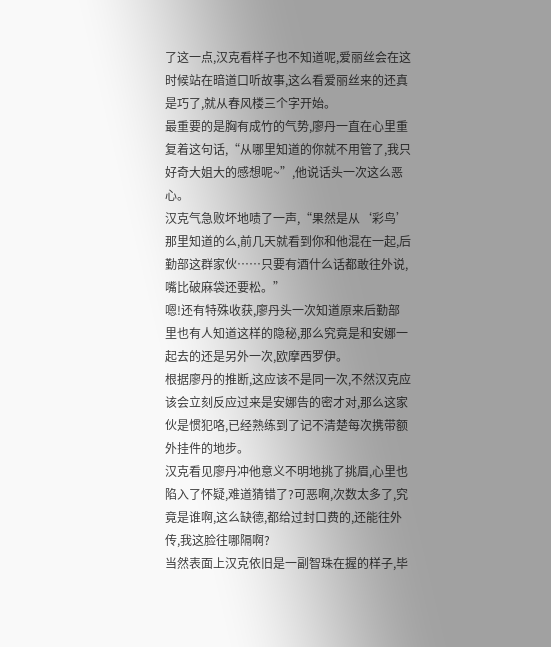了这一点,汉克看样子也不知道呢,爱丽丝会在这时候站在暗道口听故事,这么看爱丽丝来的还真是巧了,就从春风楼三个字开始。
最重要的是胸有成竹的气势,廖丹一直在心里重复着这句话,“从哪里知道的你就不用管了,我只好奇大姐大的感想呢~”,他说话头一次这么恶心。
汉克气急败坏地啧了一声,“果然是从‘彩鸟’那里知道的么,前几天就看到你和他混在一起,后勤部这群家伙……只要有酒什么话都敢往外说,嘴比破麻袋还要松。”
嗯!还有特殊收获,廖丹头一次知道原来后勤部里也有人知道这样的隐秘,那么究竟是和安娜一起去的还是另外一次,欧摩西罗伊。
根据廖丹的推断,这应该不是同一次,不然汉克应该会立刻反应过来是安娜告的密才对,那么这家伙是惯犯咯,已经熟练到了记不清楚每次携带额外挂件的地步。
汉克看见廖丹冲他意义不明地挑了挑眉,心里也陷入了怀疑,难道猜错了?可恶啊,次数太多了,究竟是谁啊,这么缺德,都给过封口费的,还能往外传,我这脸往哪隔啊?
当然表面上汉克依旧是一副智珠在握的样子,毕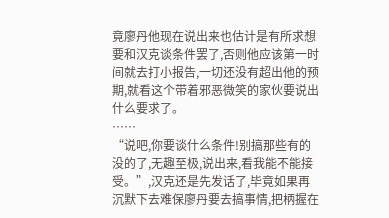竟廖丹他现在说出来也估计是有所求想要和汉克谈条件罢了,否则他应该第一时间就去打小报告,一切还没有超出他的预期,就看这个带着邪恶微笑的家伙要说出什么要求了。
……
“说吧,你要谈什么条件!别搞那些有的没的了,无趣至极,说出来,看我能不能接受。”,汉克还是先发话了,毕竟如果再沉默下去难保廖丹要去搞事情,把柄握在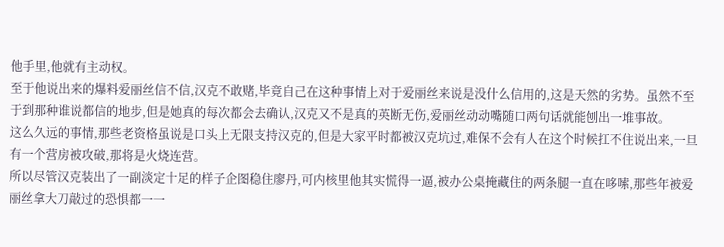他手里,他就有主动权。
至于他说出来的爆料爱丽丝信不信,汉克不敢赌,毕竟自己在这种事情上对于爱丽丝来说是没什么信用的,这是天然的劣势。虽然不至于到那种谁说都信的地步,但是她真的每次都会去确认,汉克又不是真的英断无伤,爱丽丝动动嘴随口两句话就能刨出一堆事故。
这么久远的事情,那些老资格虽说是口头上无限支持汉克的,但是大家平时都被汉克坑过,难保不会有人在这个时候扛不住说出来,一旦有一个营房被攻破,那将是火烧连营。
所以尽管汉克装出了一副淡定十足的样子企图稳住廖丹,可内核里他其实慌得一逼,被办公桌掩藏住的两条腿一直在哆嗦,那些年被爱丽丝拿大刀敲过的恐惧都一一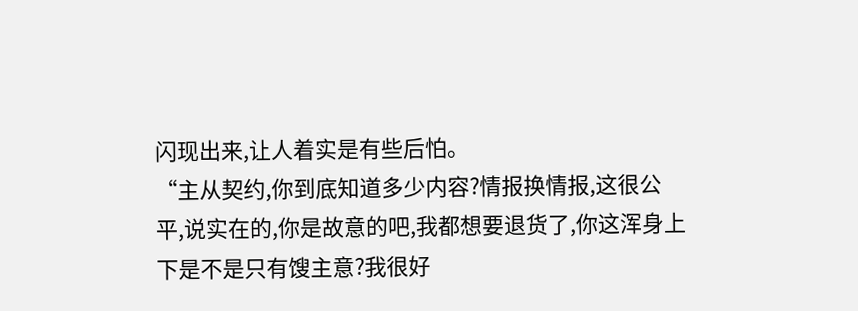闪现出来,让人着实是有些后怕。
“主从契约,你到底知道多少内容?情报换情报,这很公平,说实在的,你是故意的吧,我都想要退货了,你这浑身上下是不是只有馊主意?我很好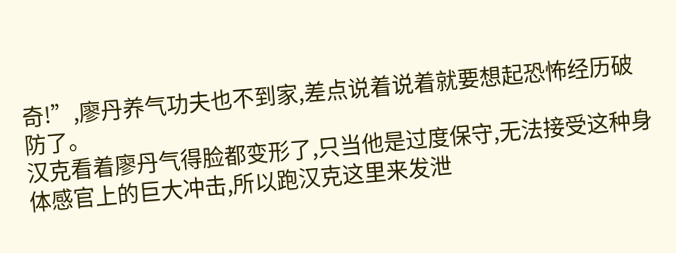奇!”,廖丹养气功夫也不到家,差点说着说着就要想起恐怖经历破防了。
汉克看着廖丹气得脸都变形了,只当他是过度保守,无法接受这种身体感官上的巨大冲击,所以跑汉克这里来发泄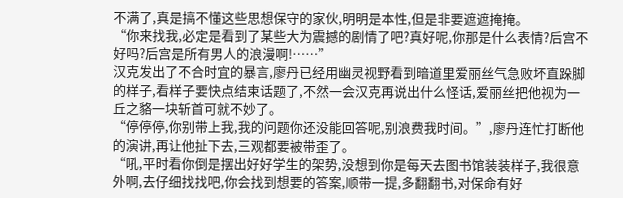不满了,真是搞不懂这些思想保守的家伙,明明是本性,但是非要遮遮掩掩。
“你来找我,必定是看到了某些大为震撼的剧情了吧?真好呢,你那是什么表情?后宫不好吗?后宫是所有男人的浪漫啊!……”
汉克发出了不合时宜的暴言,廖丹已经用幽灵视野看到暗道里爱丽丝气急败坏直跺脚的样子,看样子要快点结束话题了,不然一会汉克再说出什么怪话,爱丽丝把他视为一丘之貉一块斩首可就不妙了。
“停停停,你别带上我,我的问题你还没能回答呢,别浪费我时间。”,廖丹连忙打断他的演讲,再让他扯下去,三观都要被带歪了。
“吼,平时看你倒是摆出好好学生的架势,没想到你是每天去图书馆装装样子,我很意外啊,去仔细找找吧,你会找到想要的答案,顺带一提,多翻翻书,对保命有好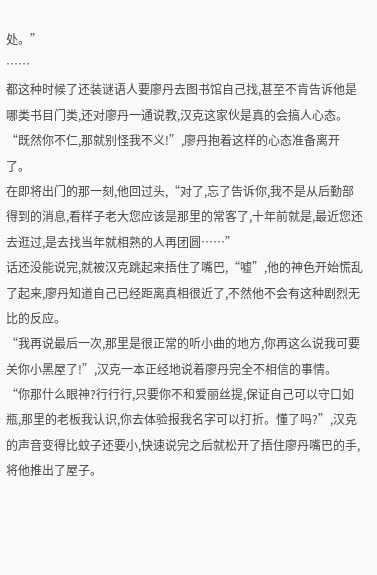处。”
……
都这种时候了还装谜语人要廖丹去图书馆自己找,甚至不肯告诉他是哪类书目门类,还对廖丹一通说教,汉克这家伙是真的会搞人心态。
“既然你不仁,那就别怪我不义!”,廖丹抱着这样的心态准备离开了。
在即将出门的那一刻,他回过头,“对了,忘了告诉你,我不是从后勤部得到的消息,看样子老大您应该是那里的常客了,十年前就是,最近您还去逛过,是去找当年就相熟的人再团圆……”
话还没能说完,就被汉克跳起来捂住了嘴巴,“嘘”,他的神色开始慌乱了起来,廖丹知道自己已经距离真相很近了,不然他不会有这种剧烈无比的反应。
“我再说最后一次,那里是很正常的听小曲的地方,你再这么说我可要关你小黑屋了!”,汉克一本正经地说着廖丹完全不相信的事情。
“你那什么眼神?行行行,只要你不和爱丽丝提,保证自己可以守口如瓶,那里的老板我认识,你去体验报我名字可以打折。懂了吗?”,汉克的声音变得比蚊子还要小,快速说完之后就松开了捂住廖丹嘴巴的手,将他推出了屋子。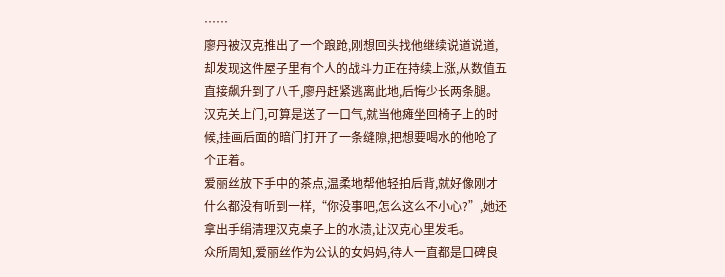……
廖丹被汉克推出了一个踉跄,刚想回头找他继续说道说道,却发现这件屋子里有个人的战斗力正在持续上涨,从数值五直接飙升到了八千,廖丹赶紧逃离此地,后悔少长两条腿。
汉克关上门,可算是送了一口气,就当他瘫坐回椅子上的时候,挂画后面的暗门打开了一条缝隙,把想要喝水的他呛了个正着。
爱丽丝放下手中的茶点,温柔地帮他轻拍后背,就好像刚才什么都没有听到一样,“你没事吧,怎么这么不小心?”,她还拿出手绢清理汉克桌子上的水渍,让汉克心里发毛。
众所周知,爱丽丝作为公认的女妈妈,待人一直都是口碑良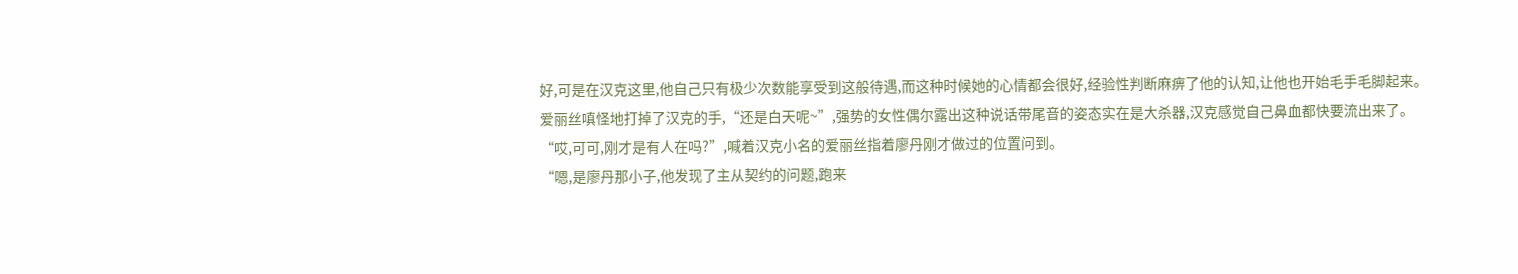好,可是在汉克这里,他自己只有极少次数能享受到这般待遇,而这种时候她的心情都会很好,经验性判断麻痹了他的认知,让他也开始毛手毛脚起来。
爱丽丝嗔怪地打掉了汉克的手,“还是白天呢~”,强势的女性偶尔露出这种说话带尾音的姿态实在是大杀器,汉克感觉自己鼻血都快要流出来了。
“哎,可可,刚才是有人在吗?”,喊着汉克小名的爱丽丝指着廖丹刚才做过的位置问到。
“嗯,是廖丹那小子,他发现了主从契约的问题,跑来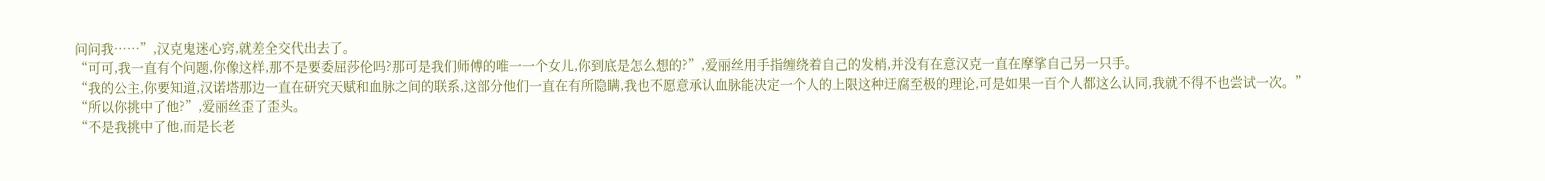问问我……”,汉克鬼迷心窍,就差全交代出去了。
“可可,我一直有个问题,你像这样,那不是要委屈莎伦吗?那可是我们师傅的唯一一个女儿,你到底是怎么想的?”,爱丽丝用手指缠绕着自己的发梢,并没有在意汉克一直在摩挲自己另一只手。
“我的公主,你要知道,汉诺塔那边一直在研究天赋和血脉之间的联系,这部分他们一直在有所隐瞒,我也不愿意承认血脉能决定一个人的上限这种迂腐至极的理论,可是如果一百个人都这么认同,我就不得不也尝试一次。”
“所以你挑中了他?”,爱丽丝歪了歪头。
“不是我挑中了他,而是长老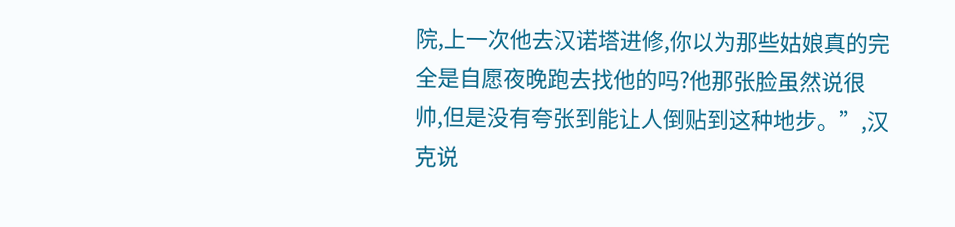院,上一次他去汉诺塔进修,你以为那些姑娘真的完全是自愿夜晚跑去找他的吗?他那张脸虽然说很帅,但是没有夸张到能让人倒贴到这种地步。”,汉克说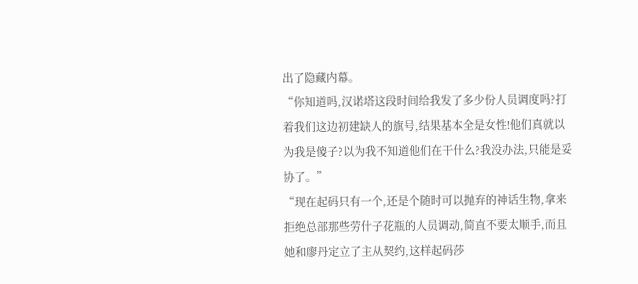出了隐藏内幕。
“你知道吗,汉诺塔这段时间给我发了多少份人员调度吗?打着我们这边初建缺人的旗号,结果基本全是女性!他们真就以为我是傻子?以为我不知道他们在干什么?我没办法,只能是妥协了。”
“现在起码只有一个,还是个随时可以抛弃的神话生物,拿来拒绝总部那些劳什子花瓶的人员调动,简直不要太顺手,而且她和廖丹定立了主从契约,这样起码莎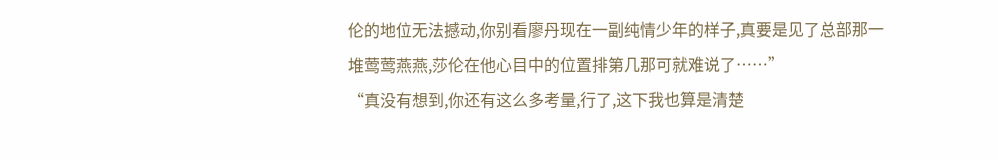伦的地位无法撼动,你别看廖丹现在一副纯情少年的样子,真要是见了总部那一堆莺莺燕燕,莎伦在他心目中的位置排第几那可就难说了……”
“真没有想到,你还有这么多考量,行了,这下我也算是清楚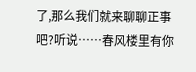了,那么我们就来聊聊正事吧?听说……春风楼里有你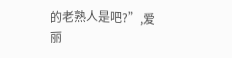的老熟人是吧?”,爱丽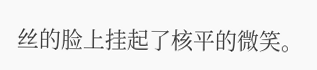丝的脸上挂起了核平的微笑。